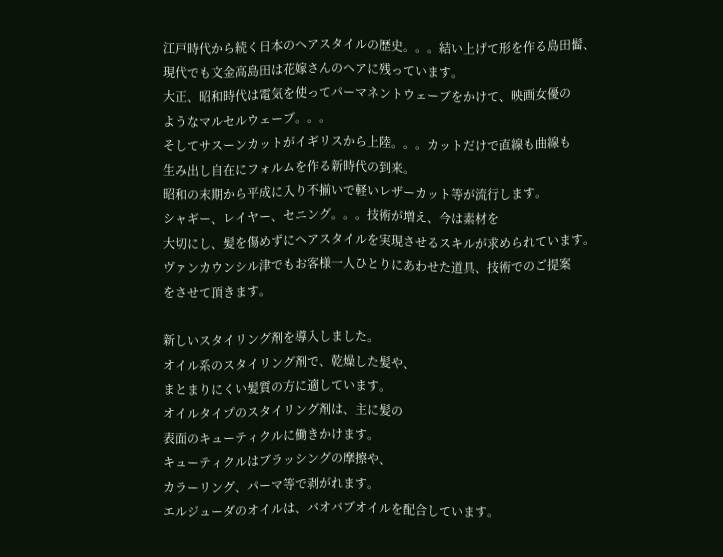江戸時代から続く日本のヘアスタイルの歴史。。。結い上げて形を作る島田髷、
現代でも文金高島田は花嫁さんのヘアに残っています。
大正、昭和時代は電気を使ってパーマネントウェーブをかけて、映画女優の
ようなマルセルウェーブ。。。
そしてサスーンカットがイギリスから上陸。。。カットだけで直線も曲線も
生み出し自在にフォルムを作る新時代の到来。
昭和の末期から平成に入り不揃いで軽いレザーカット等が流行します。
シャギー、レイヤー、セニング。。。技術が増え、今は素材を
大切にし、髪を傷めずにヘアスタイルを実現させるスキルが求められています。
ヴァンカウンシル津でもお客様一人ひとりにあわせた道具、技術でのご提案
をさせて頂きます。

新しいスタイリング剤を導入しました。
オイル系のスタイリング剤で、乾燥した髪や、
まとまりにくい髪質の方に適しています。
オイルタイプのスタイリング剤は、主に髪の
表面のキューティクルに働きかけます。
キューティクルはブラッシングの摩擦や、
カラーリング、パーマ等で剥がれます。
エルジューダのオイルは、バオバブオイルを配合しています。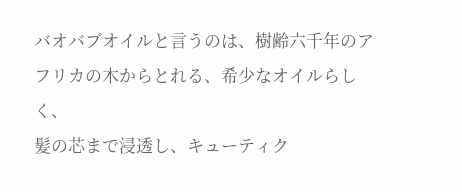バオバブオイルと言うのは、樹齢六千年のアフリカの木からとれる、希少なオイルらしく、
髪の芯まで浸透し、キューティク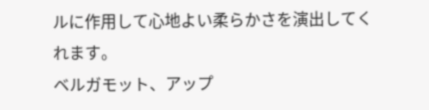ルに作用して心地よい柔らかさを演出してくれます。
ベルガモット、アップ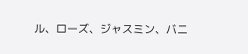ル、ローズ、ジャスミン、バニ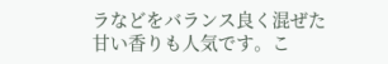ラなどをバランス良く混ぜた
甘い香りも人気です。こ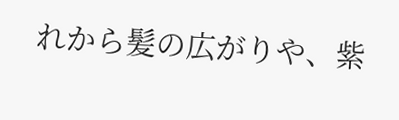れから髪の広がりや、紫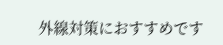外線対策におすすめです